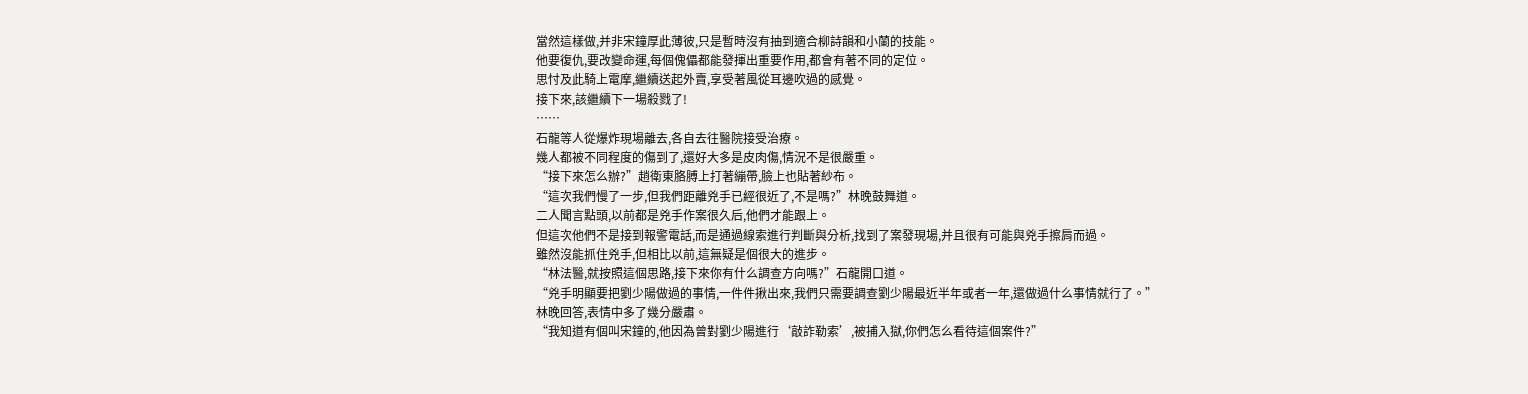當然這樣做,并非宋鐘厚此薄彼,只是暫時沒有抽到適合柳詩韻和小蘭的技能。
他要復仇,要改變命運,每個傀儡都能發揮出重要作用,都會有著不同的定位。
思忖及此騎上電摩,繼續送起外賣,享受著風從耳邊吹過的感覺。
接下來,該繼續下一場殺戮了!
……
石龍等人從爆炸現場離去,各自去往醫院接受治療。
幾人都被不同程度的傷到了,還好大多是皮肉傷,情況不是很嚴重。
“接下來怎么辦?”趙衛東胳膊上打著繃帶,臉上也貼著紗布。
“這次我們慢了一步,但我們距離兇手已經很近了,不是嗎?”林晚鼓舞道。
二人聞言點頭,以前都是兇手作案很久后,他們才能跟上。
但這次他們不是接到報警電話,而是通過線索進行判斷與分析,找到了案發現場,并且很有可能與兇手擦肩而過。
雖然沒能抓住兇手,但相比以前,這無疑是個很大的進步。
“林法醫,就按照這個思路,接下來你有什么調查方向嗎?”石龍開口道。
“兇手明顯要把劉少陽做過的事情,一件件揪出來,我們只需要調查劉少陽最近半年或者一年,還做過什么事情就行了。”
林晚回答,表情中多了幾分嚴肅。
“我知道有個叫宋鐘的,他因為曾對劉少陽進行‘敲詐勒索’,被捕入獄,你們怎么看待這個案件?”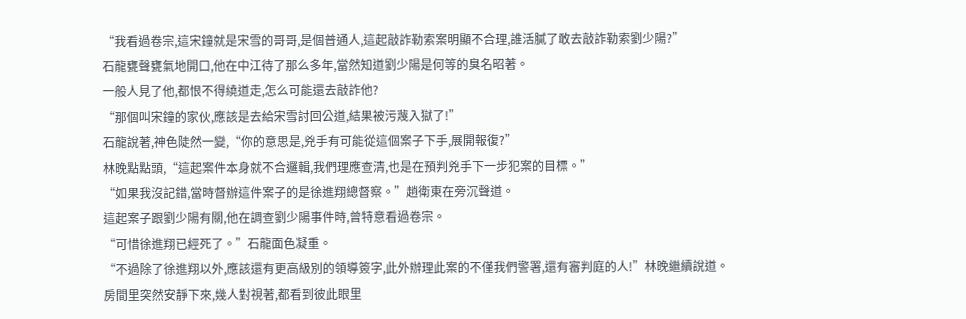“我看過卷宗,這宋鐘就是宋雪的哥哥,是個普通人,這起敲詐勒索案明顯不合理,誰活膩了敢去敲詐勒索劉少陽?”
石龍甕聲甕氣地開口,他在中江待了那么多年,當然知道劉少陽是何等的臭名昭著。
一般人見了他,都恨不得繞道走,怎么可能還去敲詐他?
“那個叫宋鐘的家伙,應該是去給宋雪討回公道,結果被污蔑入獄了!”
石龍說著,神色陡然一變,“你的意思是,兇手有可能從這個案子下手,展開報復?”
林晚點點頭,“這起案件本身就不合邏輯,我們理應查清,也是在預判兇手下一步犯案的目標。”
“如果我沒記錯,當時督辦這件案子的是徐進翔總督察。”趙衛東在旁沉聲道。
這起案子跟劉少陽有關,他在調查劉少陽事件時,曾特意看過卷宗。
“可惜徐進翔已經死了。”石龍面色凝重。
“不過除了徐進翔以外,應該還有更高級別的領導簽字,此外辦理此案的不僅我們警署,還有審判庭的人!”林晚繼續說道。
房間里突然安靜下來,幾人對視著,都看到彼此眼里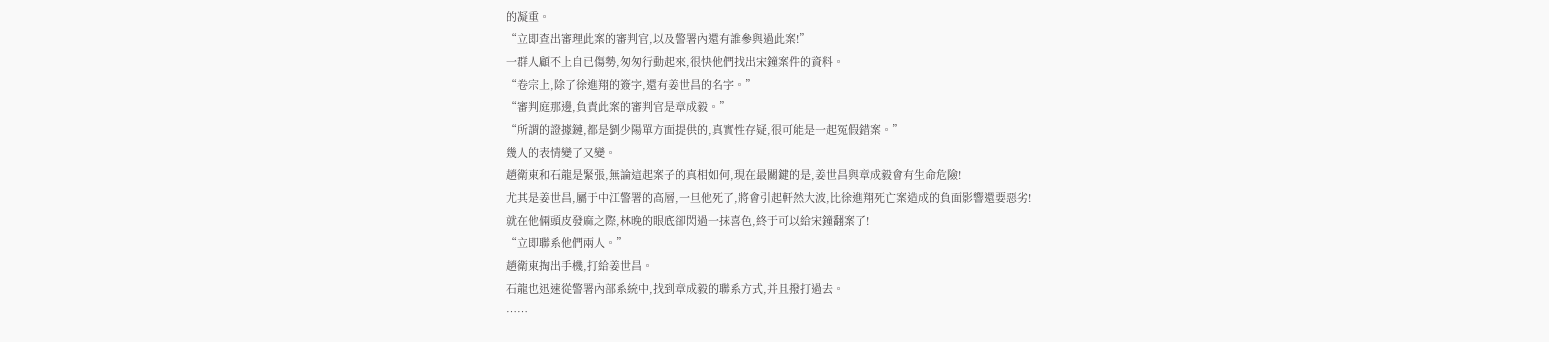的凝重。
“立即查出審理此案的審判官,以及警署內還有誰參與過此案!”
一群人顧不上自已傷勢,匆匆行動起來,很快他們找出宋鐘案件的資料。
“卷宗上,除了徐進翔的簽字,還有姜世昌的名字。”
“審判庭那邊,負責此案的審判官是章成毅。”
“所謂的證據鏈,都是劉少陽單方面提供的,真實性存疑,很可能是一起冤假錯案。”
幾人的表情變了又變。
趙衛東和石龍是緊張,無論這起案子的真相如何,現在最關鍵的是,姜世昌與章成毅會有生命危險!
尤其是姜世昌,屬于中江警署的高層,一旦他死了,將會引起軒然大波,比徐進翔死亡案造成的負面影響還要惡劣!
就在他倆頭皮發麻之際,林晚的眼底卻閃過一抹喜色,終于可以給宋鐘翻案了!
“立即聯系他們兩人。”
趙衛東掏出手機,打給姜世昌。
石龍也迅速從警署內部系統中,找到章成毅的聯系方式,并且撥打過去。
……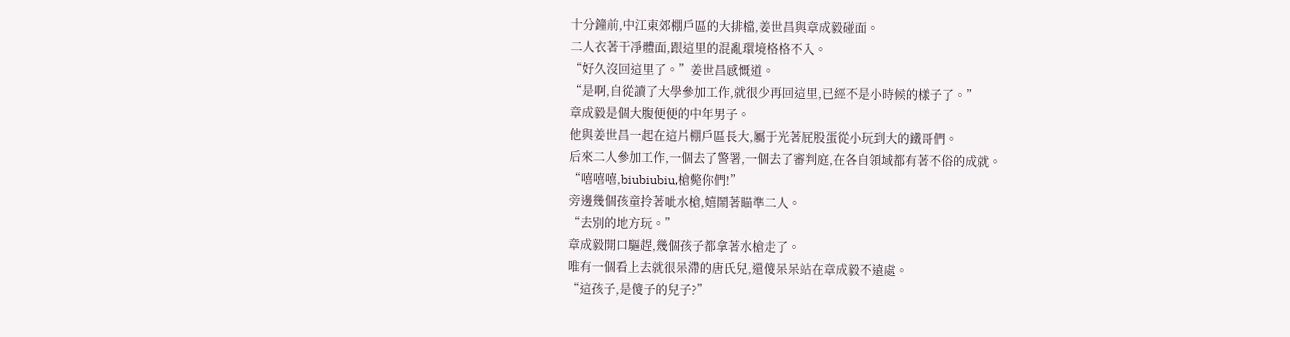十分鐘前,中江東郊棚戶區的大排檔,姜世昌與章成毅碰面。
二人衣著干凈體面,跟這里的混亂環境格格不入。
“好久沒回這里了。”姜世昌感慨道。
“是啊,自從讀了大學參加工作,就很少再回這里,已經不是小時候的樣子了。”
章成毅是個大腹便便的中年男子。
他與姜世昌一起在這片棚戶區長大,屬于光著屁股蛋從小玩到大的鐵哥們。
后來二人參加工作,一個去了警署,一個去了審判庭,在各自領域都有著不俗的成就。
“嘻嘻嘻,biubiubiu,槍斃你們!”
旁邊幾個孩童拎著呲水槍,嬉鬧著瞄準二人。
“去別的地方玩。”
章成毅開口驅趕,幾個孩子都拿著水槍走了。
唯有一個看上去就很呆滯的唐氏兒,還傻呆呆站在章成毅不遠處。
“這孩子,是傻子的兒子?”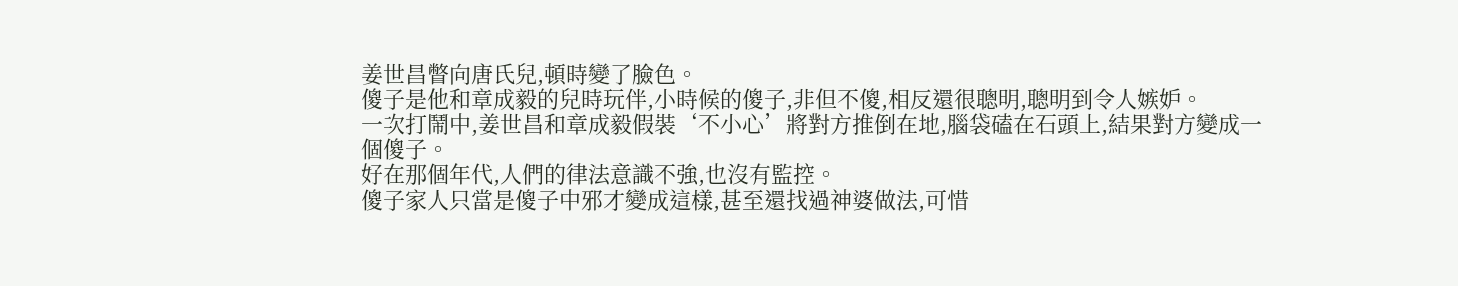姜世昌瞥向唐氏兒,頓時變了臉色。
傻子是他和章成毅的兒時玩伴,小時候的傻子,非但不傻,相反還很聰明,聰明到令人嫉妒。
一次打鬧中,姜世昌和章成毅假裝‘不小心’將對方推倒在地,腦袋磕在石頭上,結果對方變成一個傻子。
好在那個年代,人們的律法意識不強,也沒有監控。
傻子家人只當是傻子中邪才變成這樣,甚至還找過神婆做法,可惜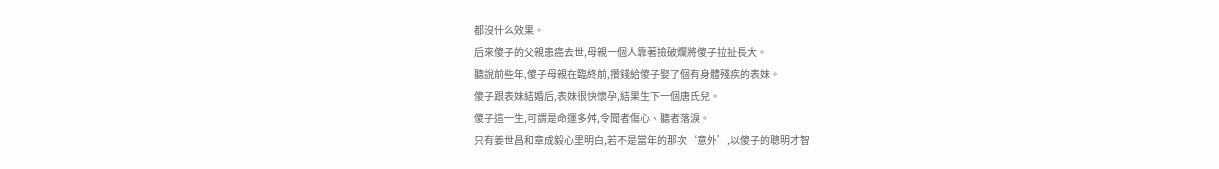都沒什么效果。
后來傻子的父親患癌去世,母親一個人靠著撿破爛將傻子拉扯長大。
聽說前些年,傻子母親在臨終前,攢錢給傻子娶了個有身體殘疾的表妹。
傻子跟表妹結婚后,表妹很快懷孕,結果生下一個唐氏兒。
傻子這一生,可謂是命運多舛,令聞者傷心、聽者落淚。
只有姜世昌和章成毅心里明白,若不是當年的那次‘意外’,以傻子的聰明才智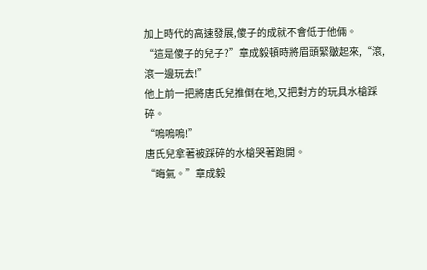加上時代的高速發展,傻子的成就不會低于他倆。
“這是傻子的兒子?”章成毅頓時將眉頭緊皺起來,“滾,滾一邊玩去!”
他上前一把將唐氏兒推倒在地,又把對方的玩具水槍踩碎。
“嗚嗚嗚!”
唐氏兒拿著被踩碎的水槍哭著跑開。
“晦氣。”章成毅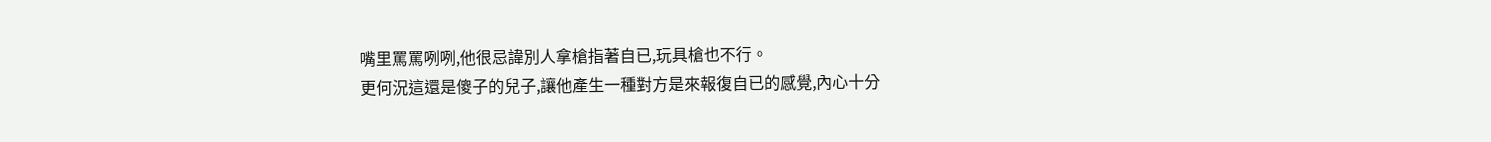嘴里罵罵咧咧,他很忌諱別人拿槍指著自已,玩具槍也不行。
更何況這還是傻子的兒子,讓他產生一種對方是來報復自已的感覺,內心十分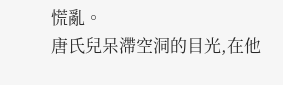慌亂。
唐氏兒呆滯空洞的目光,在他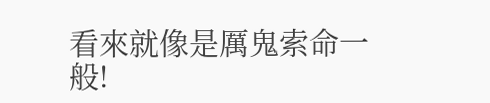看來就像是厲鬼索命一般!